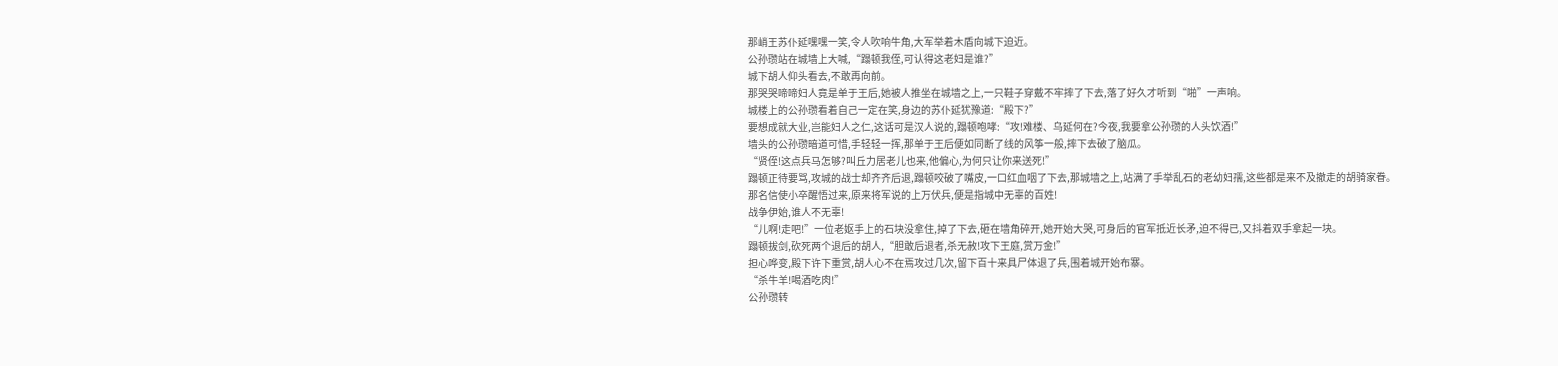那峭王苏仆延嘿嘿一笑,令人吹响牛角,大军举着木盾向城下迫近。
公孙瓒站在城墙上大喊,“蹋顿我侄,可认得这老妇是谁?”
城下胡人仰头看去,不敢再向前。
那哭哭啼啼妇人竟是单于王后,她被人推坐在城墙之上,一只鞋子穿戴不牢摔了下去,落了好久才听到“啪”一声响。
城楼上的公孙瓒看着自己一定在笑,身边的苏仆延犹豫道:“殿下?”
要想成就大业,岂能妇人之仁,这话可是汉人说的,蹋顿咆哮:“攻!难楼、乌延何在?今夜,我要拿公孙瓒的人头饮酒!”
墙头的公孙瓒暗道可惜,手轻轻一挥,那单于王后便如同断了线的风筝一般,摔下去破了脑瓜。
“贤侄!这点兵马怎够?叫丘力居老儿也来,他偏心,为何只让你来送死!”
蹋顿正待要骂,攻城的战士却齐齐后退,蹋顿咬破了嘴皮,一口红血咽了下去,那城墙之上,站满了手举乱石的老幼妇孺,这些都是来不及撤走的胡骑家眷。
那名信使小卒醒悟过来,原来将军说的上万伏兵,便是指城中无辜的百姓!
战争伊始,谁人不无辜!
“儿啊!走吧!”一位老妪手上的石块没拿住,掉了下去,砸在墙角碎开,她开始大哭,可身后的官军抵近长矛,迫不得已,又抖着双手拿起一块。
蹋顿拔剑,砍死两个退后的胡人,“胆敢后退者,杀无赦!攻下王庭,赏万金!”
担心哗变,殿下许下重赏,胡人心不在焉攻过几次,留下百十来具尸体退了兵,围着城开始布寨。
“杀牛羊!喝酒吃肉!”
公孙瓒转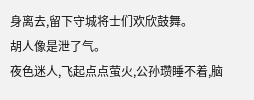身离去,留下守城将士们欢欣鼓舞。
胡人像是泄了气。
夜色迷人,飞起点点萤火,公孙瓒睡不着,脑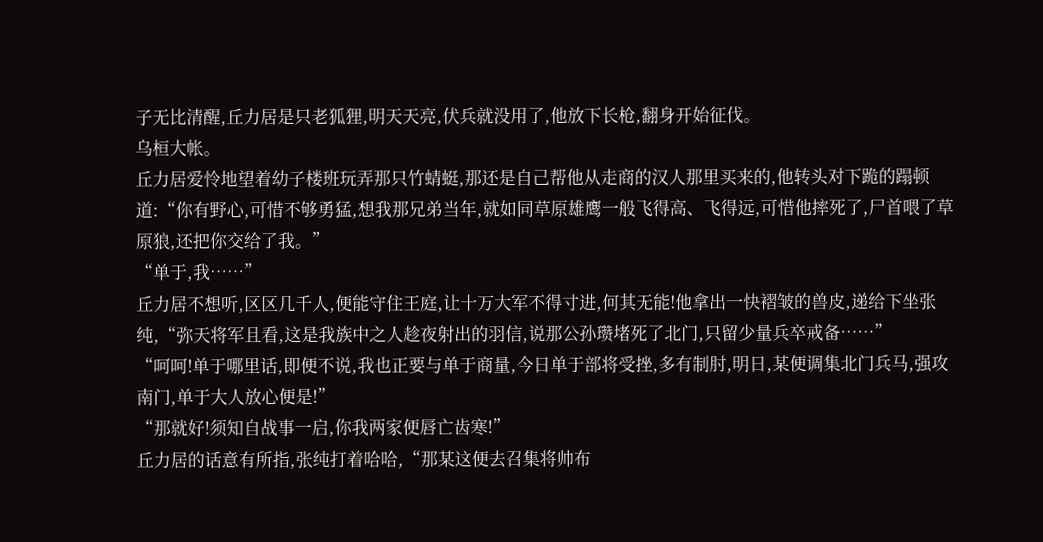子无比清醒,丘力居是只老狐狸,明天天亮,伏兵就没用了,他放下长枪,翻身开始征伐。
乌桓大帐。
丘力居爱怜地望着幼子楼班玩弄那只竹蜻蜓,那还是自己帮他从走商的汉人那里买来的,他转头对下跪的蹋顿道:“你有野心,可惜不够勇猛,想我那兄弟当年,就如同草原雄鹰一般飞得高、飞得远,可惜他摔死了,尸首喂了草原狼,还把你交给了我。”
“单于,我……”
丘力居不想听,区区几千人,便能守住王庭,让十万大军不得寸进,何其无能!他拿出一快褶皱的兽皮,递给下坐张纯,“弥天将军且看,这是我族中之人趁夜射出的羽信,说那公孙瓒堵死了北门,只留少量兵卒戒备……”
“呵呵!单于哪里话,即便不说,我也正要与单于商量,今日单于部将受挫,多有制肘,明日,某便调集北门兵马,强攻南门,单于大人放心便是!”
“那就好!须知自战事一启,你我两家便唇亡齿寒!”
丘力居的话意有所指,张纯打着哈哈,“那某这便去召集将帅布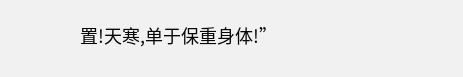置!天寒,单于保重身体!”